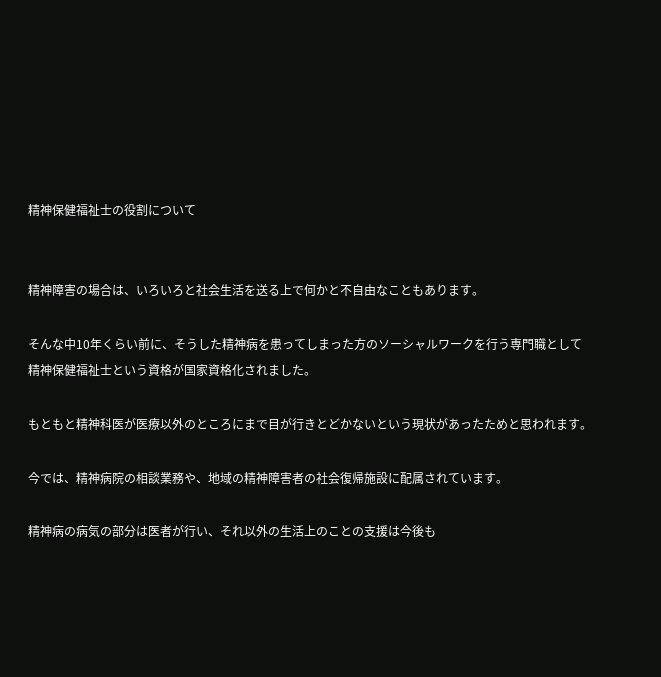精神保健福祉士の役割について


精神障害の場合は、いろいろと社会生活を送る上で何かと不自由なこともあります。

そんな中10年くらい前に、そうした精神病を患ってしまった方のソーシャルワークを行う専門職として精神保健福祉士という資格が国家資格化されました。

もともと精神科医が医療以外のところにまで目が行きとどかないという現状があったためと思われます。

今では、精神病院の相談業務や、地域の精神障害者の社会復帰施設に配属されています。

精神病の病気の部分は医者が行い、それ以外の生活上のことの支援は今後も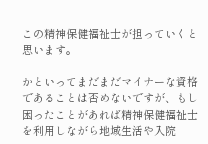この精神保健福祉士が担っていくと思います。

かといってまだまだマイナーな資格であることは否めないですが、もし困ったことがあれば精神保健福祉士を利用しながら地域生活や入院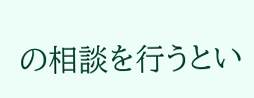の相談を行うとい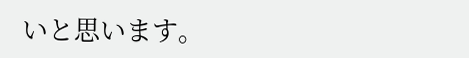いと思います。